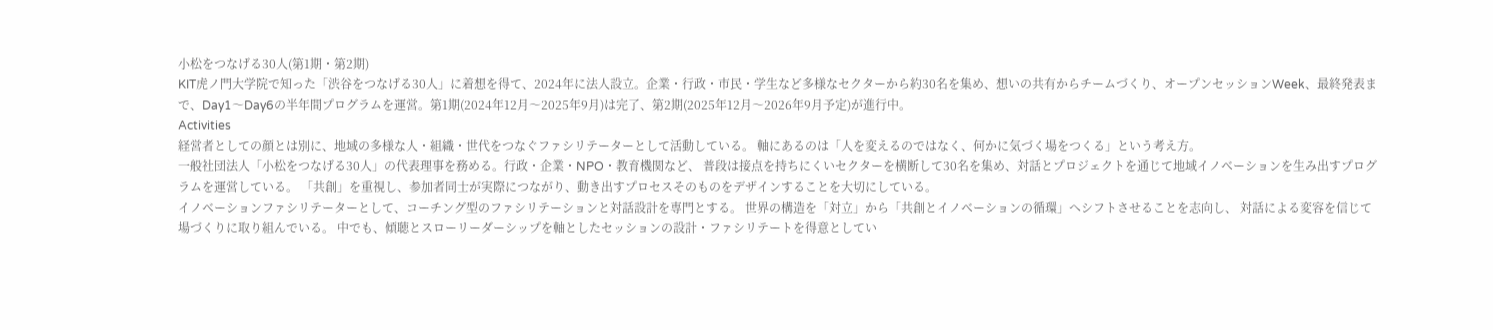小松をつなげる30人(第1期・第2期)
KIT虎ノ門大学院で知った「渋谷をつなげる30人」に着想を得て、2024年に法人設立。企業・行政・市民・学生など多様なセクターから約30名を集め、想いの共有からチームづくり、オープンセッションWeek、最終発表まで、Day1〜Day6の半年間プログラムを運営。第1期(2024年12月〜2025年9月)は完了、第2期(2025年12月〜2026年9月予定)が進行中。
Activities
経営者としての顔とは別に、地域の多様な人・組織・世代をつなぐファシリテーターとして活動している。 軸にあるのは「人を変えるのではなく、何かに気づく場をつくる」という考え方。
一般社団法人「小松をつなげる30人」の代表理事を務める。行政・企業・NPO・教育機関など、 普段は接点を持ちにくいセクターを横断して30名を集め、対話とプロジェクトを通じて地域イノベーションを生み出すプログラムを運営している。 「共創」を重視し、参加者同士が実際につながり、動き出すプロセスそのものをデザインすることを大切にしている。
イノベーションファシリテーターとして、コーチング型のファシリテーションと対話設計を専門とする。 世界の構造を「対立」から「共創とイノベーションの循環」へシフトさせることを志向し、 対話による変容を信じて場づくりに取り組んでいる。 中でも、傾聴とスローリーダーシップを軸としたセッションの設計・ファシリテートを得意としてい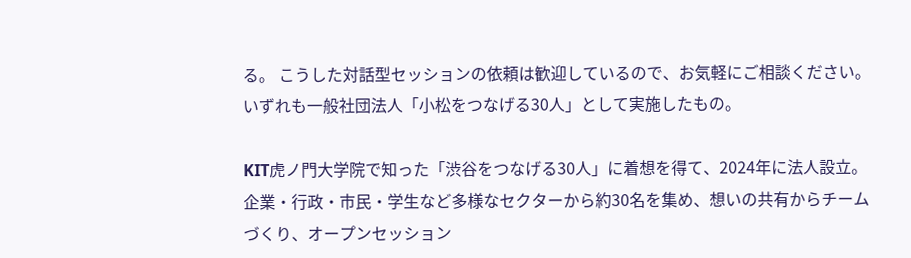る。 こうした対話型セッションの依頼は歓迎しているので、お気軽にご相談ください。
いずれも一般社団法人「小松をつなげる30人」として実施したもの。

KIT虎ノ門大学院で知った「渋谷をつなげる30人」に着想を得て、2024年に法人設立。企業・行政・市民・学生など多様なセクターから約30名を集め、想いの共有からチームづくり、オープンセッション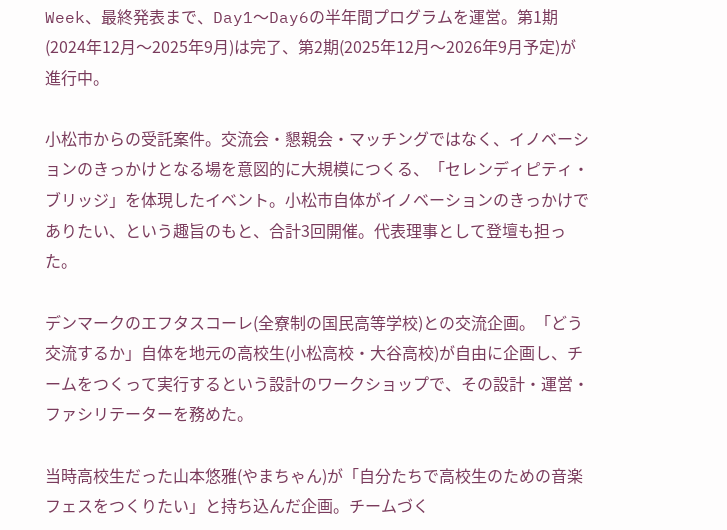Week、最終発表まで、Day1〜Day6の半年間プログラムを運営。第1期(2024年12月〜2025年9月)は完了、第2期(2025年12月〜2026年9月予定)が進行中。

小松市からの受託案件。交流会・懇親会・マッチングではなく、イノベーションのきっかけとなる場を意図的に大規模につくる、「セレンディピティ・ブリッジ」を体現したイベント。小松市自体がイノベーションのきっかけでありたい、という趣旨のもと、合計3回開催。代表理事として登壇も担った。

デンマークのエフタスコーレ(全寮制の国民高等学校)との交流企画。「どう交流するか」自体を地元の高校生(小松高校・大谷高校)が自由に企画し、チームをつくって実行するという設計のワークショップで、その設計・運営・ファシリテーターを務めた。

当時高校生だった山本悠雅(やまちゃん)が「自分たちで高校生のための音楽フェスをつくりたい」と持ち込んだ企画。チームづく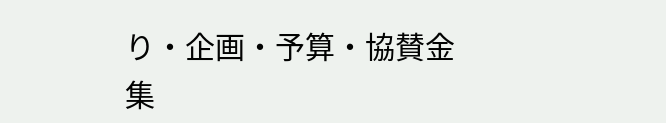り・企画・予算・協賛金集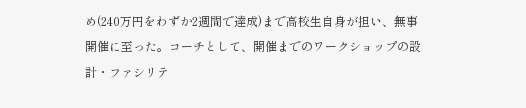め(240万円をわずか2週間で達成)まで高校生自身が担い、無事開催に至った。コーチとして、開催までのワークショップの設計・ファシリテ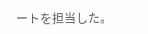ートを担当した。